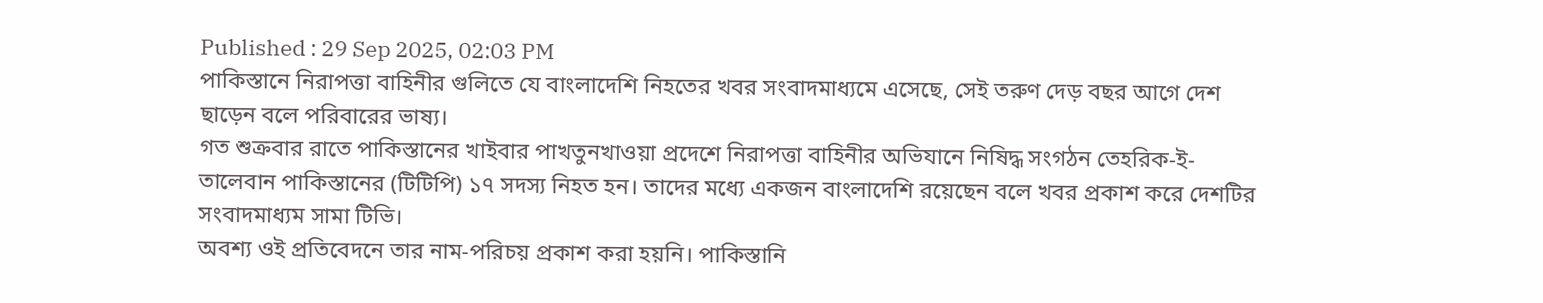Published : 29 Sep 2025, 02:03 PM
পাকিস্তানে নিরাপত্তা বাহিনীর গুলিতে যে বাংলাদেশি নিহতের খবর সংবাদমাধ্যমে এসেছে, সেই তরুণ দেড় বছর আগে দেশ ছাড়েন বলে পরিবারের ভাষ্য।
গত শুক্রবার রাতে পাকিস্তানের খাইবার পাখতুনখাওয়া প্রদেশে নিরাপত্তা বাহিনীর অভিযানে নিষিদ্ধ সংগঠন তেহরিক-ই-তালেবান পাকিস্তানের (টিটিপি) ১৭ সদস্য নিহত হন। তাদের মধ্যে একজন বাংলাদেশি রয়েছেন বলে খবর প্রকাশ করে দেশটির সংবাদমাধ্যম সামা টিভি।
অবশ্য ওই প্রতিবেদনে তার নাম-পরিচয় প্রকাশ করা হয়নি। পাকিস্তানি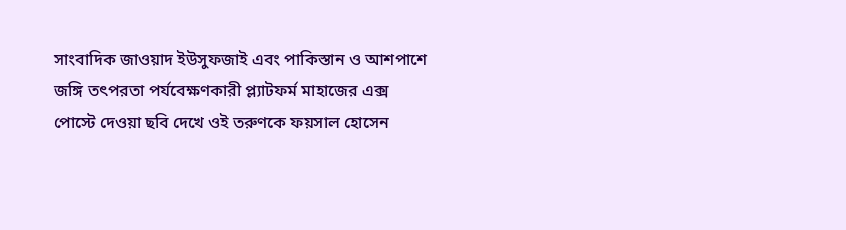সাংবাদিক জাওয়াদ ইউসুফজাই এবং পাকিস্তান ও আশপাশে জঙ্গি তৎপরতা পর্যবেক্ষণকারী প্ল্যাটফর্ম মাহাজের এক্স পোস্টে দেওয়া ছবি দেখে ওই তরুণকে ফয়সাল হোসেন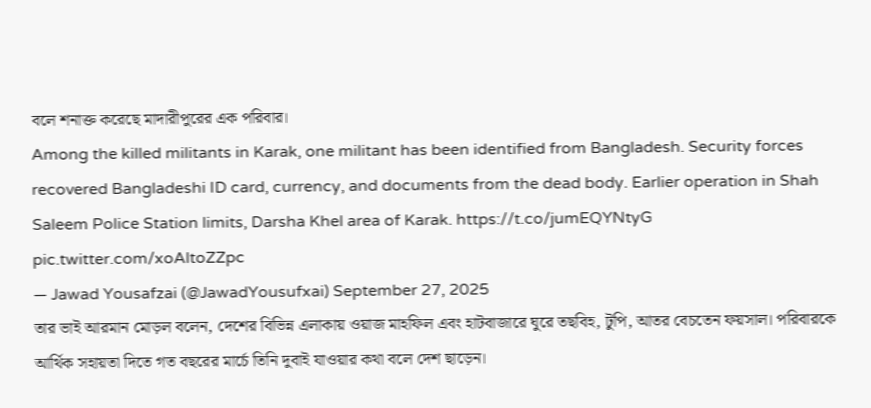বলে শনাক্ত করেছে মাদারীপুরের এক পরিবার।
Among the killed militants in Karak, one militant has been identified from Bangladesh. Security forces recovered Bangladeshi ID card, currency, and documents from the dead body. Earlier operation in Shah Saleem Police Station limits, Darsha Khel area of Karak. https://t.co/jumEQYNtyG pic.twitter.com/xoAltoZZpc
— Jawad Yousafzai (@JawadYousufxai) September 27, 2025
তার ভাই আরমান মোড়ল বলেন, দেশের বিভিন্ন এলাকায় ওয়াজ মাহফিল এবং হাটবাজারে ঘুরে তছবিহ, টুপি, আতর বেচতেন ফয়সাল। পরিবারকে আর্থিক সহায়তা দিতে গত বছরের মার্চে তিনি দুবাই যাওয়ার কথা বলে দেশ ছাড়েন।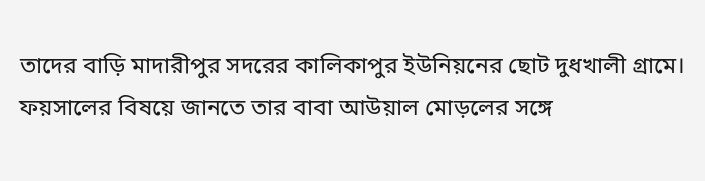তাদের বাড়ি মাদারীপুর সদরের কালিকাপুর ইউনিয়নের ছোট দুধখালী গ্রামে। ফয়সালের বিষয়ে জানতে তার বাবা আউয়াল মোড়লের সঙ্গে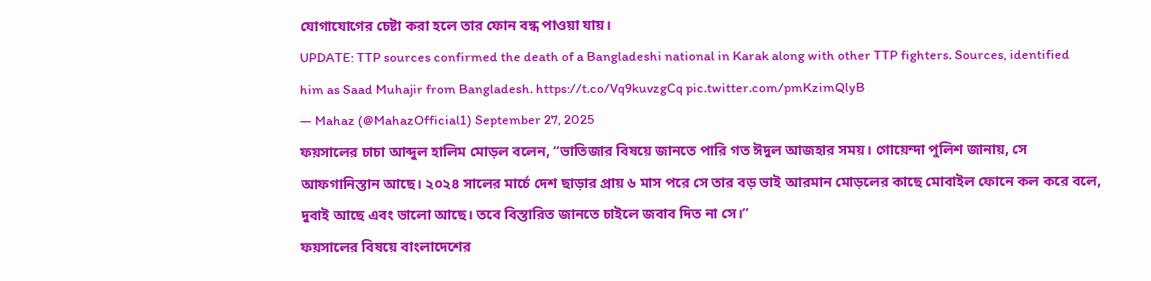যোগাযোগের চেষ্টা করা হলে তার ফোন বন্ধ পাওয়া যায়।
UPDATE: TTP sources confirmed the death of a Bangladeshi national in Karak along with other TTP fighters. Sources, identified him as Saad Muhajir from Bangladesh. https://t.co/Vq9kuvzgCq pic.twitter.com/pmKzimQlyB
— Mahaz (@MahazOfficial1) September 27, 2025
ফয়সালের চাচা আব্দুল হালিম মোড়ল বলেন, “ভাতিজার বিষয়ে জানতে পারি গত ঈদুল আজহার সময়। গোয়েন্দা পুলিশ জানায়, সে আফগানিস্তান আছে। ২০২৪ সালের মার্চে দেশ ছাড়ার প্রায় ৬ মাস পরে সে তার বড় ভাই আরমান মোড়লের কাছে মোবাইল ফোনে কল করে বলে, দুবাই আছে এবং ভালো আছে। তবে বিস্তারিত জানতে চাইলে জবাব দিত না সে।”
ফয়সালের বিষয়ে বাংলাদেশের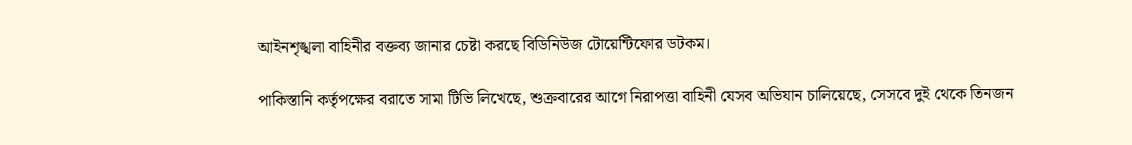আইনশৃঙ্খলা বাহিনীর বক্তব্য জানার চেষ্টা করছে বিডিনিউজ টোয়েন্টিফোর ডটকম।

পাকিস্তানি কর্তৃপক্ষের বরাতে সামা টিভি লিখেছে, শুক্রবারের আগে নিরাপত্তা বাহিনী যেসব অভিযান চালিয়েছে, সেসবে দুই থেকে তিনজন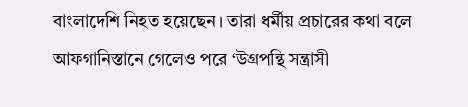বাংলাদেশি নিহত হয়েছেন। তারা ধর্মীয় প্রচারের কথা বলে আফগানিস্তানে গেলেও পরে ‘উগ্রপন্থি সন্ত্রাসী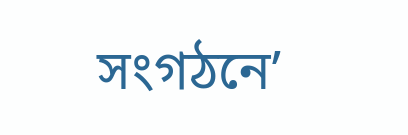সংগঠনে’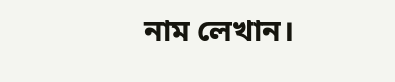নাম লেখান।